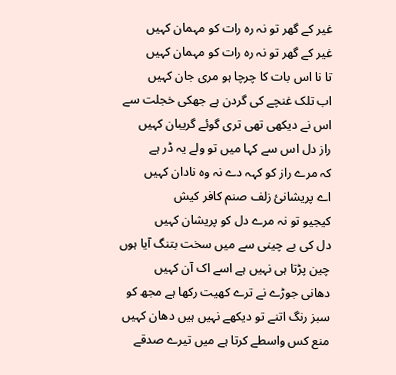غیر کے گھر تو نہ رہ رات کو مہمان کہیں
غیر کے گھر تو نہ رہ رات کو مہمان کہیں
تا نا اس بات کا چرچا ہو مری جان کہیں
اب تلک غنچے کی گردن ہے جھکی خجلت سے
اس نے دیکھی تھی تری گوئے گریبان کہیں
راز دل اس سے کہا میں تو ولے یہ ڈر ہے
کہ مرے راز کو کہہ دے نہ وہ نادان کہیں
اے پریشانئ زلف صنم کافر کیش
کیجیو تو نہ مرے دل کو پریشان کہیں
دل کی بے چینی سے میں سخت بتنگ آیا ہوں
چین پڑتا ہی نہیں ہے اسے اک آن کہیں
دھانی جوڑے نے ترے کھیت رکھا ہے مجھ کو
سبز رنگ اتنے تو دیکھے نہیں ہیں دھان کہیں
منع کس واسطے کرتا ہے میں تیرے صدقے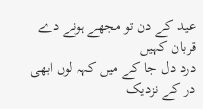عید کے دن تو مجھے ہونے دے قربان کہیں
درد دل جا کے میں کہہ لوں ابھی در کے نزدیک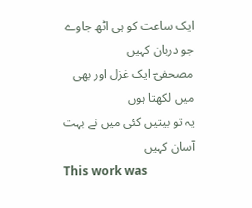ایک ساعت کو ہی اٹھ جاوے جو دربان کہیں
مصحفیؔ ایک غزل اور بھی میں لکھتا ہوں
یہ تو بیتیں کئی میں نے بہت آسان کہیں
This work was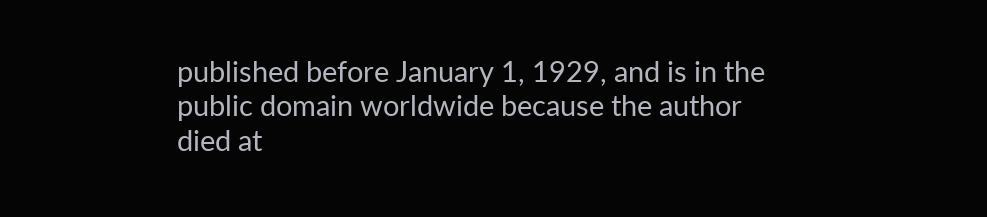published before January 1, 1929, and is in the public domain worldwide because the author died at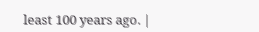least 100 years ago. |